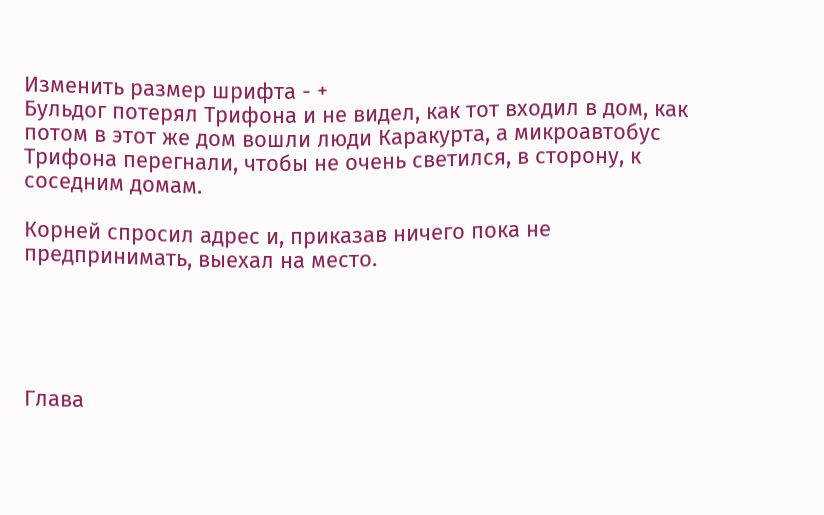Изменить размер шрифта - +
Бульдог потерял Трифона и не видел, как тот входил в дом, как потом в этот же дом вошли люди Каракурта, а микроавтобус Трифона перегнали, чтобы не очень светился, в сторону, к соседним домам.

Корней спросил адрес и, приказав ничего пока не предпринимать, выехал на место.





Глава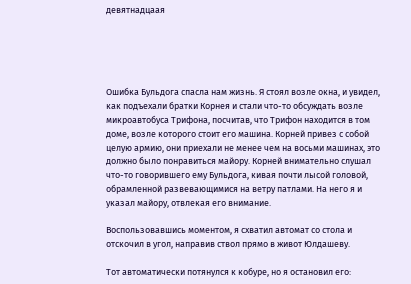девятнадцаая





Ошибка Бульдога спасла нам жизнь. Я стоял возле окна, и увидел, как подъехали братки Корнея и стали что-то обсуждать возле микроавтобуса Трифона, посчитав, что Трифон находится в том доме, возле которого стоит его машина. Корней привез с собой целую армию, они приехали не менее чем на восьми машинах, это должно было понравиться майору. Корней внимательно слушал что-то говорившего ему Бульдога, кивая почти лысой головой, обрамленной развевающимися на ветру патлами. На него я и указал майору, отвлекая его внимание.

Воспользовавшись моментом, я схватил автомат со стола и отскочил в угол, направив ствол прямо в живот Юлдашеву.

Тот автоматически потянулся к кобуре, но я остановил его: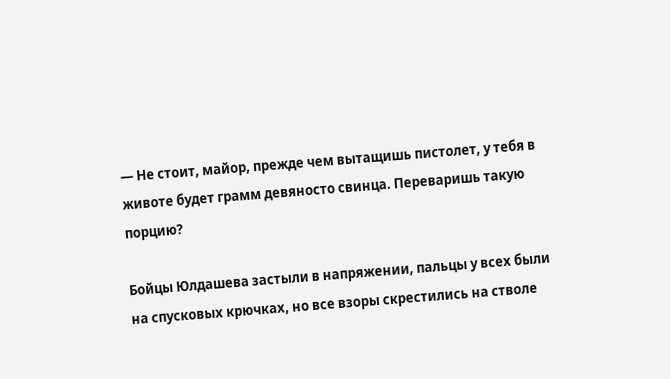— Не стоит, майор, прежде чем вытащишь пистолет, у тебя в животе будет грамм девяносто свинца. Переваришь такую порцию?

Бойцы Юлдашева застыли в напряжении, пальцы у всех были на спусковых крючках, но все взоры скрестились на стволе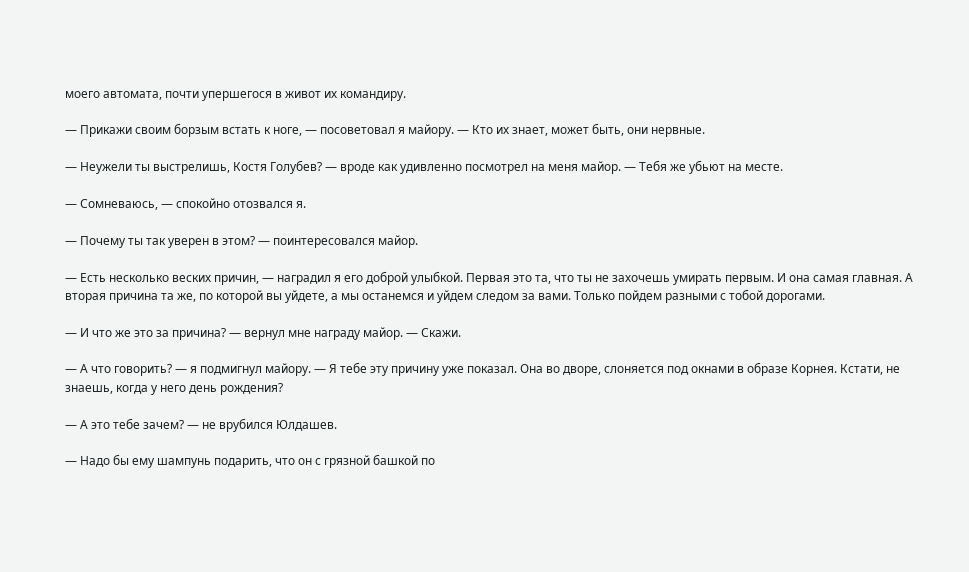моего автомата, почти упершегося в живот их командиру.

— Прикажи своим борзым встать к ноге, — посоветовал я майору. — Кто их знает, может быть, они нервные.

— Неужели ты выстрелишь, Костя Голубев? — вроде как удивленно посмотрел на меня майор. — Тебя же убьют на месте.

— Сомневаюсь, — спокойно отозвался я.

— Почему ты так уверен в этом? — поинтересовался майор.

— Есть несколько веских причин, — наградил я его доброй улыбкой. Первая это та, что ты не захочешь умирать первым. И она самая главная. А вторая причина та же, по которой вы уйдете, а мы останемся и уйдем следом за вами. Только пойдем разными с тобой дорогами.

— И что же это за причина? — вернул мне награду майор. — Скажи.

— А что говорить? — я подмигнул майору. — Я тебе эту причину уже показал. Она во дворе, слоняется под окнами в образе Корнея. Кстати, не знаешь, когда у него день рождения?

— А это тебе зачем? — не врубился Юлдашев.

— Надо бы ему шампунь подарить, что он с грязной башкой по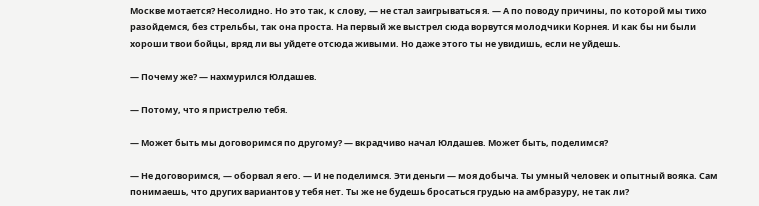Москве мотается? Несолидно. Но это так, к слову, — не стал заигрываться я. — А по поводу причины, по которой мы тихо разойдемся, без стрельбы, так она проста. На первый же выстрел сюда ворвутся молодчики Корнея. И как бы ни были хороши твои бойцы, вряд ли вы уйдете отсюда живыми. Но даже этого ты не увидишь, если не уйдешь.

— Почему же? — нахмурился Юлдашев.

— Потому, что я пристрелю тебя.

— Может быть мы договоримся по другому? — вкрадчиво начал Юлдашев. Может быть, поделимся?

— Не договоримся, — оборвал я его. — И не поделимся. Эти деньги — моя добыча. Ты умный человек и опытный вояка. Сам понимаешь, что других вариантов у тебя нет. Ты же не будешь бросаться грудью на амбразуру, не так ли?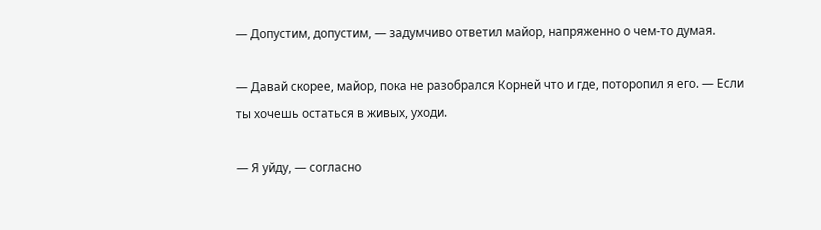— Допустим, допустим, — задумчиво ответил майор, напряженно о чем-то думая.

— Давай скорее, майор, пока не разобрался Корней что и где, поторопил я его. — Если ты хочешь остаться в живых, уходи.

— Я уйду, — согласно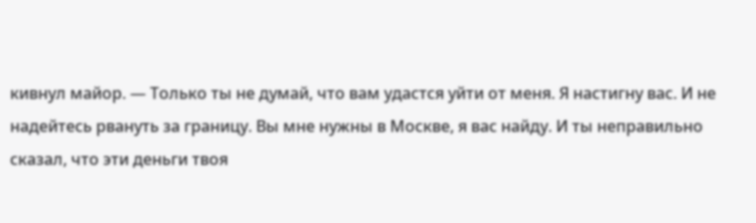кивнул майор. — Только ты не думай, что вам удастся уйти от меня. Я настигну вас. И не надейтесь рвануть за границу. Вы мне нужны в Москве, я вас найду. И ты неправильно сказал, что эти деньги твоя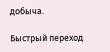добыча.

Быстрый переход